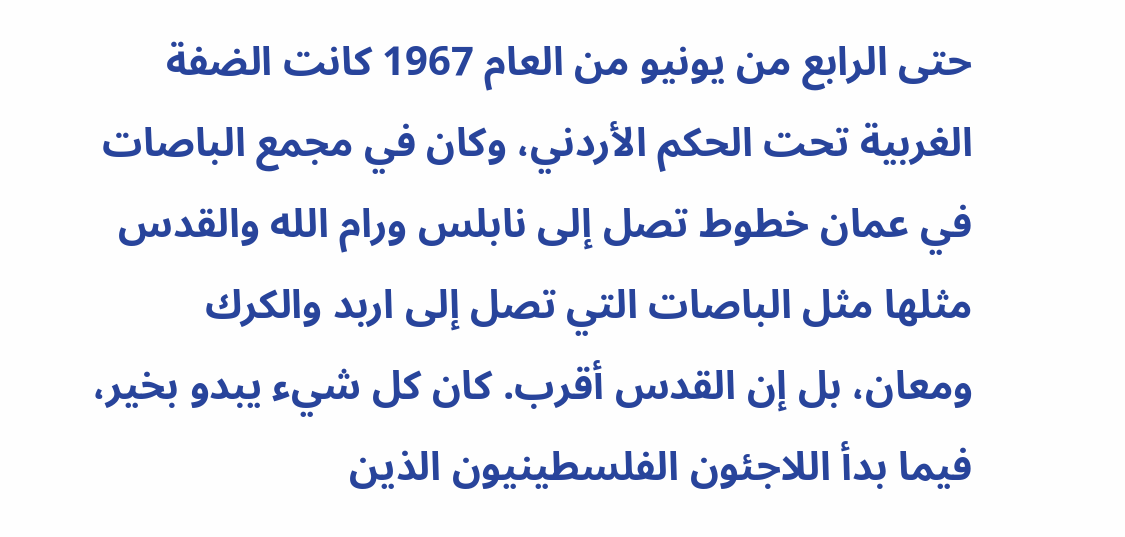حتى الرابع من يونيو من العام 1967 كانت الضفة الغربية تحت الحكم الأردني، وكان في مجمع الباصات في عمان خطوط تصل إلى نابلس ورام الله والقدس مثلها مثل الباصات التي تصل إلى اربد والكرك ومعان، بل إن القدس أقرب. كان كل شيء يبدو بخير، فيما بدأ اللاجئون الفلسطينيون الذين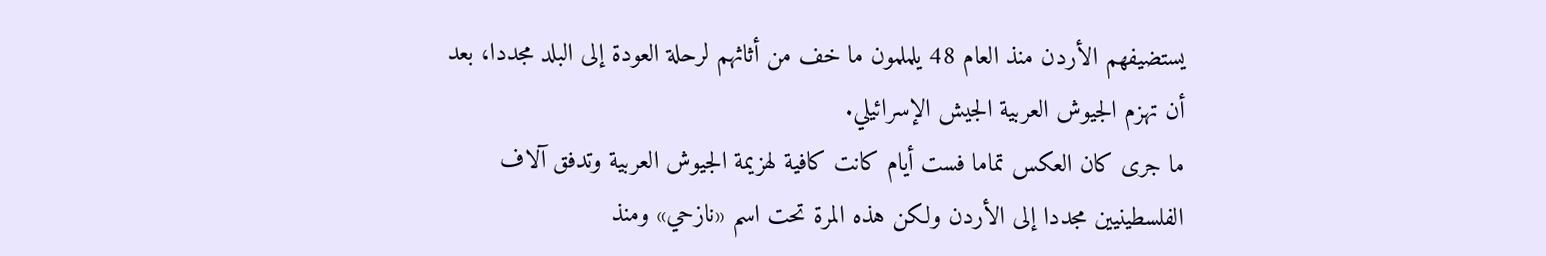يستضيفهم الأردن منذ العام 48 يلملمون ما خف من أثاثهم لرحلة العودة إلى البلد مجددا، بعد أن تهزم الجيوش العربية الجيش الإسرائيلي.
ما جرى كان العكس تماما فست أيام كانت كافية لهزيمة الجيوش العربية وتدفق آلاف الفلسطينيين مجددا إلى الأردن ولكن هذه المرة تحت اسم «نازحي» ومنذ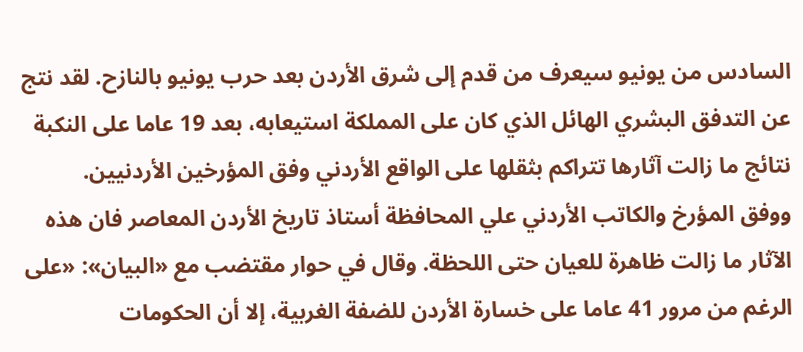السادس من يونيو سيعرف من قدم إلى شرق الأردن بعد حرب يونيو بالنازح. لقد نتج عن التدفق البشري الهائل الذي كان على المملكة استيعابه، بعد 19 عاما على النكبة نتائج ما زالت آثارها تتراكم بثقلها على الواقع الأردني وفق المؤرخين الأردنيين.
ووفق المؤرخ والكاتب الأردني علي المحافظة أستاذ تاريخ الأردن المعاصر فان هذه الآثار ما زالت ظاهرة للعيان حتى اللحظة. وقال في حوار مقتضب مع «البيان»: «على الرغم من مرور 41 عاما على خسارة الأردن للضفة الغربية، إلا أن الحكومات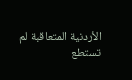الأردنية المتعاقبة لم تستطع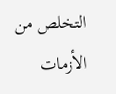التخلص من الأزمات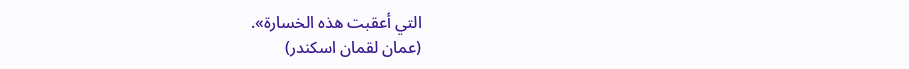التي أعقبت هذه الخسارة».
(عمان لقمان اسكندر)